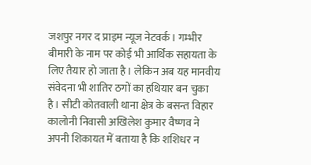जशपुर नगर द प्राइम न्यूज नेटवर्क। गम्भीर बीमारी के नाम पर कोई भी आर्थिक सहायता के लिए तैयार हो जाता है। लेकिन अब यह मानवीय संवेदना भी शातिर ठगों का हथियार बन चुका है। सीटी कोतवाली थाना क्षेत्र के बसन्त विहार कालोनी निवासी अखिलेश कुमार वैष्णव ने अपनी शिकायत में बताया है कि शशिधर न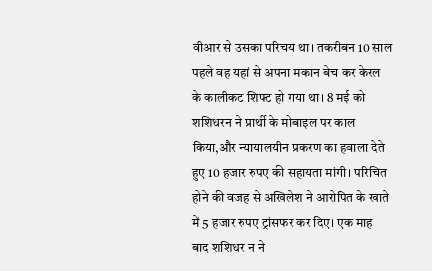वीआर से उसका परिचय था। तकरीबन 10 साल पहले वह यहां से अपना मकान बेच कर केरल के कालीकट शिफ्ट हो गया था। 8 मई को शशिधरन ने प्रार्थी के मोबाइल पर काल किया,और न्यायालयीन प्रकरण का हवाला देते हुए 10 हजार रुपए की सहायता मांगी। परिचित होने की वजह से अखिलेश ने आरोपित के खाते में 5 हजार रुपए ट्रांसफर कर दिए। एक माह बाद शशिधर न ने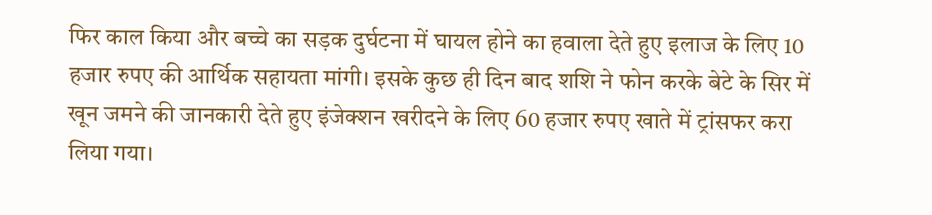फिर काल किया और बच्चे का सड़क दुर्घटना में घायल होने का हवाला देते हुए इलाज के लिए 10 हजार रुपए की आर्थिक सहायता मांगी। इसके कुछ ही दिन बाद शशि ने फोन करके बेटे के सिर में खून जमने की जानकारी देते हुए इंजेक्शन खरीदने के लिए 60 हजार रुपए खाते में ट्रांसफर करा लिया गया।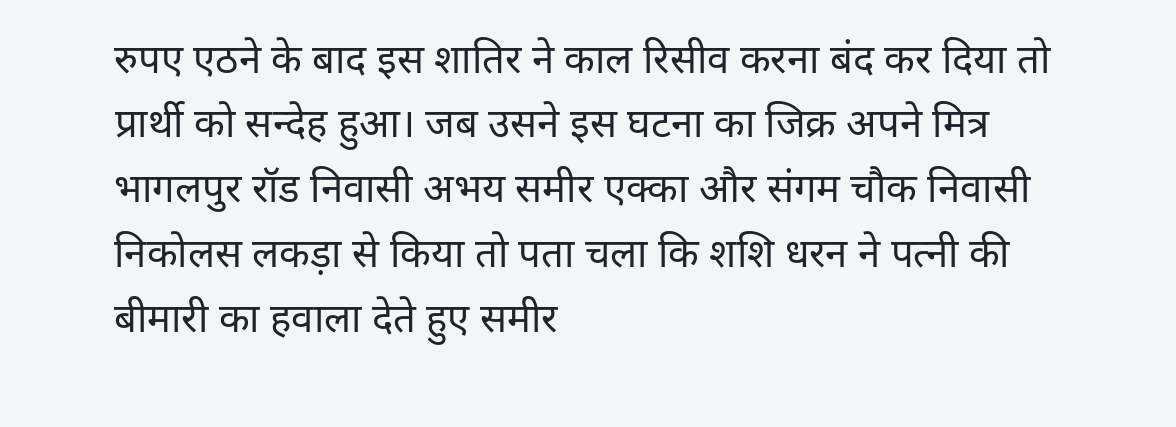रुपए एठने के बाद इस शातिर ने काल रिसीव करना बंद कर दिया तो प्रार्थी को सन्देह हुआ। जब उसने इस घटना का जिक्र अपने मित्र भागलपुर रॉड निवासी अभय समीर एक्का और संगम चौक निवासी निकोलस लकड़ा से किया तो पता चला कि शशि धरन ने पत्नी की बीमारी का हवाला देते हुए समीर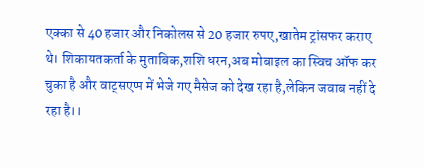एक्का से 40 हजार और निकोलस से 20 हजार रुपए,खातेम ट्रांसफर कराए थे। शिकायतकर्ता के मुताबिक,शशि धरन,अब मोबाइल का स्विच ऑफ कर चुका है और वाट्सएप्प में भेजे गए मैसेज को देख रहा है,लेकिन जवाब नहीं दे रहा है।।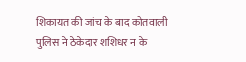शिकायत की जांच के बाद कोतवाली पुलिस ने ठेकेदार शशिधर न के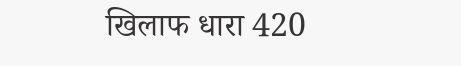खिलाफ धारा 420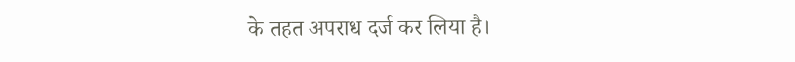के तहत अपराध दर्ज कर लिया है।